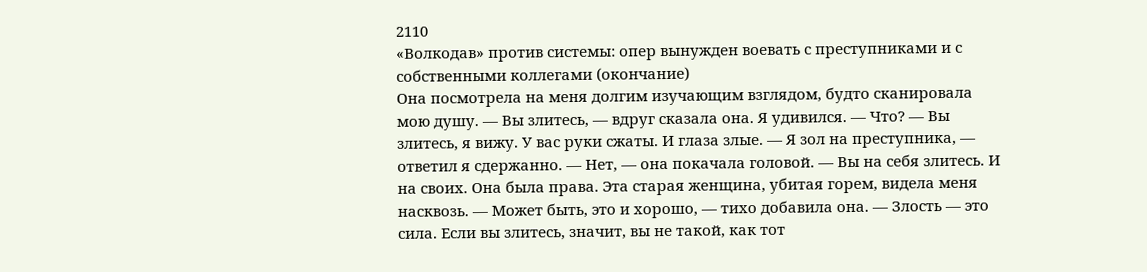2110
«Волкодав» против системы: опер вынужден воевать с преступниками и с собственными коллегами (окончание)
Она посмотрела на меня долгим изучающим взглядом, будто сканировала мою душу. — Вы злитесь, — вдруг сказала она. Я удивился. — Что? — Вы злитесь, я вижу. У вас руки сжаты. И глаза злые. — Я зол на преступника, — ответил я сдержанно. — Нет, — она покачала головой. — Вы на себя злитесь. И на своих. Она была права. Эта старая женщина, убитая горем, видела меня насквозь. — Может быть, это и хорошо, — тихо добавила она. — Злость — это сила. Если вы злитесь, значит, вы не такой, как тот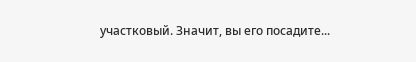участковый. Значит, вы его посадите...